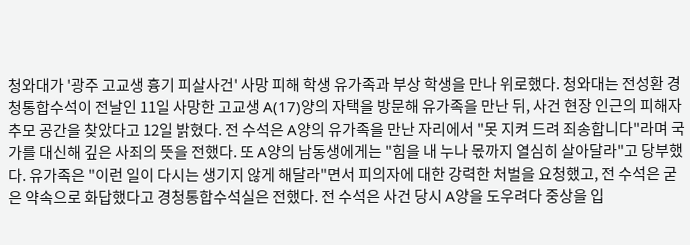청와대가 '광주 고교생 흉기 피살사건' 사망 피해 학생 유가족과 부상 학생을 만나 위로했다. 청와대는 전성환 경청통합수석이 전날인 11일 사망한 고교생 A(17)양의 자택을 방문해 유가족을 만난 뒤, 사건 현장 인근의 피해자 추모 공간을 찾았다고 12일 밝혔다. 전 수석은 A양의 유가족을 만난 자리에서 "못 지켜 드려 죄송합니다"라며 국가를 대신해 깊은 사죄의 뜻을 전했다. 또 A양의 남동생에게는 "힘을 내 누나 몫까지 열심히 살아달라"고 당부했다. 유가족은 "이런 일이 다시는 생기지 않게 해달라"면서 피의자에 대한 강력한 처벌을 요청했고, 전 수석은 굳은 약속으로 화답했다고 경청통합수석실은 전했다. 전 수석은 사건 당시 A양을 도우려다 중상을 입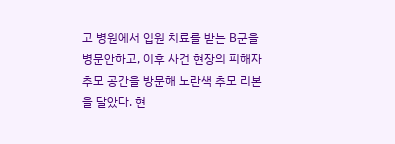고 병원에서 입원 치료를 받는 B군을 병문안하고, 이후 사건 현장의 피해자 추모 공간을 방문해 노란색 추모 리본을 달았다. 현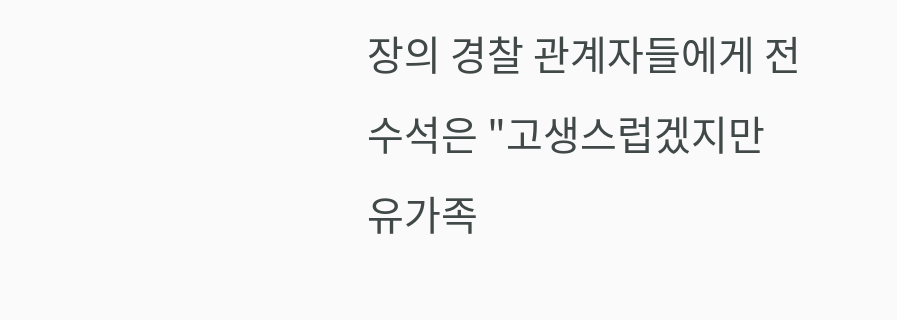장의 경찰 관계자들에게 전 수석은 "고생스럽겠지만 유가족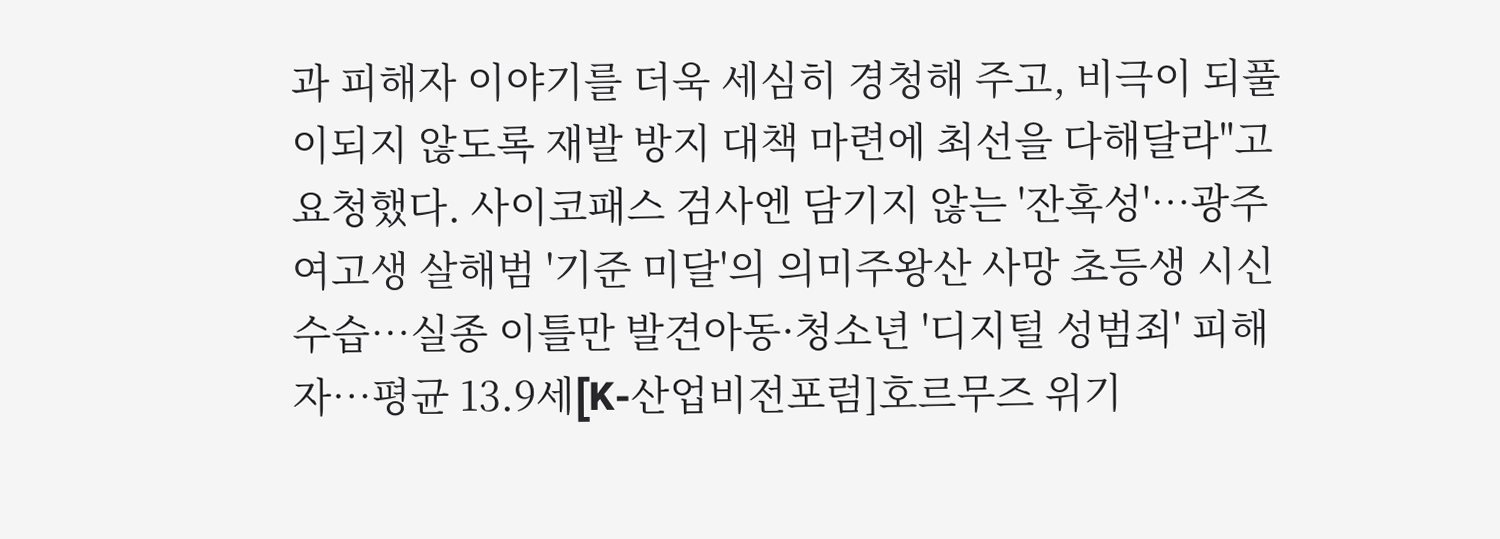과 피해자 이야기를 더욱 세심히 경청해 주고, 비극이 되풀이되지 않도록 재발 방지 대책 마련에 최선을 다해달라"고 요청했다. 사이코패스 검사엔 담기지 않는 '잔혹성'…광주 여고생 살해범 '기준 미달'의 의미주왕산 사망 초등생 시신 수습…실종 이틀만 발견아동·청소년 '디지털 성범죄' 피해자…평균 13.9세[K-산업비전포럼]호르무즈 위기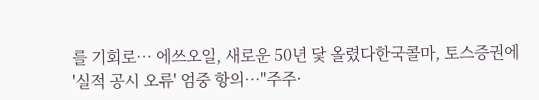를 기회로… 에쓰오일, 새로운 50년 닻 올렸다한국콜마, 토스증권에 '실적 공시 오류' 엄중 항의…"주주·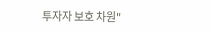투자자 보호 차원"